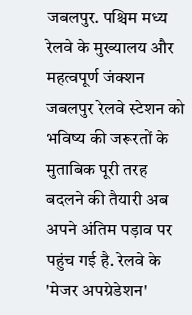जबलपुर. पश्चिम मध्य रेलवे के मुख्यालय और महत्वपूर्ण जंक्शन जबलपुर रेलवे स्टेशन को भविष्य की जरूरतों के मुताबिक पूरी तरह बदलने की तैयारी अब अपने अंतिम पड़ाव पर पहुंच गई है. रेलवे के 'मेजर अपग्रेडेशन'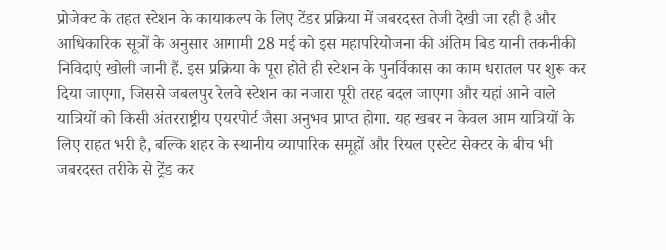प्रोजेक्ट के तहत स्टेशन के कायाकल्प के लिए टेंडर प्रक्रिया में जबरदस्त तेजी देखी जा रही है और आधिकारिक सूत्रों के अनुसार आगामी 28 मई को इस महापरियोजना की अंतिम बिड यानी तकनीकी निविदाएं खोली जानी हैं. इस प्रक्रिया के पूरा होते ही स्टेशन के पुनर्विकास का काम धरातल पर शुरू कर दिया जाएगा, जिससे जबलपुर रेलवे स्टेशन का नजारा पूरी तरह बदल जाएगा और यहां आने वाले यात्रियों को किसी अंतरराष्ट्रीय एयरपोर्ट जैसा अनुभव प्राप्त होगा. यह खबर न केवल आम यात्रियों के लिए राहत भरी है, बल्कि शहर के स्थानीय व्यापारिक समूहों और रियल एस्टेट सेक्टर के बीच भी जबरदस्त तरीके से ट्रेंड कर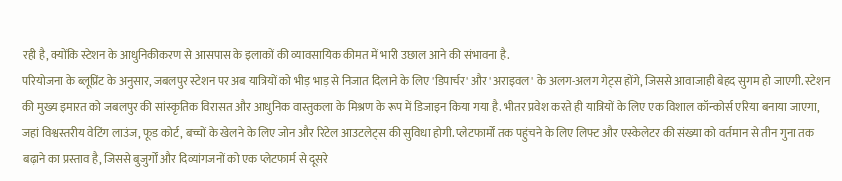रही है, क्योंकि स्टेशन के आधुनिकीकरण से आसपास के इलाकों की व्यावसायिक कीमत में भारी उछाल आने की संभावना है.
परियोजना के ब्लूप्रिंट के अनुसार, जबलपुर स्टेशन पर अब यात्रियों को भीड़ भाड़ से निजात दिलाने के लिए 'डिपार्चर' और 'अराइवल' के अलग-अलग गेट्स होंगे, जिससे आवाजाही बेहद सुगम हो जाएगी. स्टेशन की मुख्य इमारत को जबलपुर की सांस्कृतिक विरासत और आधुनिक वास्तुकला के मिश्रण के रूप में डिजाइन किया गया है. भीतर प्रवेश करते ही यात्रियों के लिए एक विशाल कॉन्कोर्स एरिया बनाया जाएगा, जहां विश्वस्तरीय वेटिंग लाउंज, फूड कोर्ट, बच्चों के खेलने के लिए जोन और रिटेल आउटलेट्स की सुविधा होगी. प्लेटफार्मों तक पहुंचने के लिए लिफ्ट और एस्केलेटर की संख्या को वर्तमान से तीन गुना तक बढ़ाने का प्रस्ताव है, जिससे बुजुर्गों और दिव्यांगजनों को एक प्लेटफार्म से दूसरे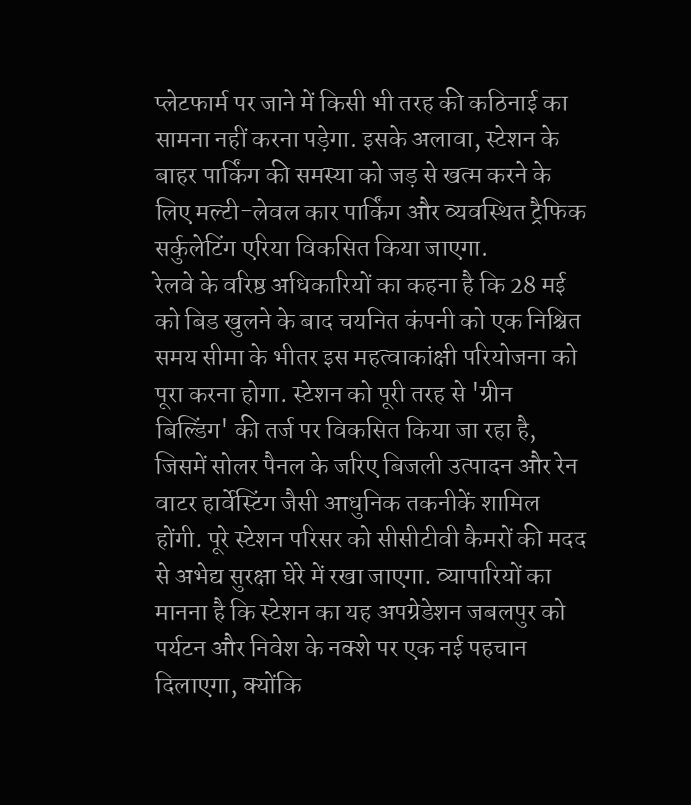प्लेटफार्म पर जाने में किसी भी तरह की कठिनाई का सामना नहीं करना पड़ेगा. इसके अलावा, स्टेशन के बाहर पार्किंग की समस्या को जड़ से खत्म करने के लिए मल्टी-लेवल कार पार्किंग और व्यवस्थित ट्रैफिक सर्कुलेटिंग एरिया विकसित किया जाएगा.
रेलवे के वरिष्ठ अधिकारियों का कहना है कि 28 मई को बिड खुलने के बाद चयनित कंपनी को एक निश्चित समय सीमा के भीतर इस महत्वाकांक्षी परियोजना को पूरा करना होगा. स्टेशन को पूरी तरह से 'ग्रीन बिल्डिंग' की तर्ज पर विकसित किया जा रहा है, जिसमें सोलर पैनल के जरिए बिजली उत्पादन और रेन वाटर हार्वेस्टिंग जैसी आधुनिक तकनीकें शामिल होंगी. पूरे स्टेशन परिसर को सीसीटीवी कैमरों की मदद से अभेद्य सुरक्षा घेरे में रखा जाएगा. व्यापारियों का मानना है कि स्टेशन का यह अपग्रेडेशन जबलपुर को पर्यटन और निवेश के नक्शे पर एक नई पहचान दिलाएगा, क्योंकि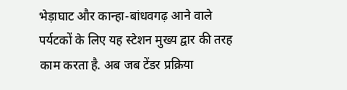भेड़ाघाट और कान्हा-बांधवगढ़ आने वाले पर्यटकों के लिए यह स्टेशन मुख्य द्वार की तरह काम करता है. अब जब टेंडर प्रक्रिया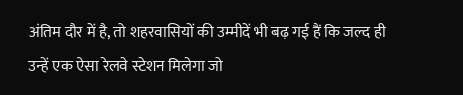अंतिम दौर में है, तो शहरवासियों की उम्मीदें भी बढ़ गई हैं कि जल्द ही उन्हें एक ऐसा रेलवे स्टेशन मिलेगा जो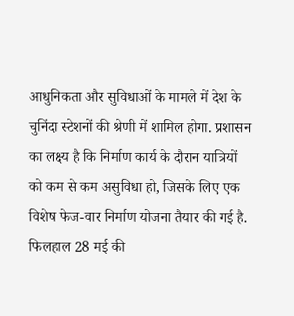आधुनिकता और सुविधाओं के मामले में देश के चुनिंदा स्टेशनों की श्रेणी में शामिल होगा. प्रशासन का लक्ष्य है कि निर्माण कार्य के दौरान यात्रियों को कम से कम असुविधा हो, जिसके लिए एक विशेष फेज-वार निर्माण योजना तैयार की गई है. फिलहाल 28 मई की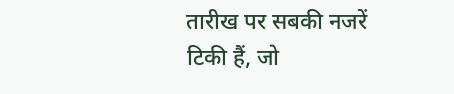तारीख पर सबकी नजरें टिकी हैं, जो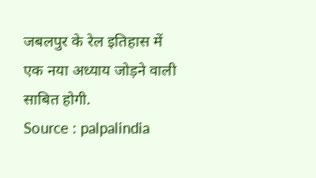जबलपुर के रेल इतिहास में एक नया अध्याय जोड़ने वाली साबित होगी.
Source : palpalindia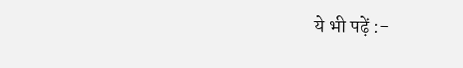ये भी पढ़ें :-